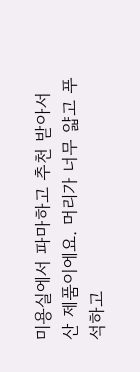미용실에서 파마하고 추천 받아서 산 제품이에요. 머리가 너무 얇고 푸석하고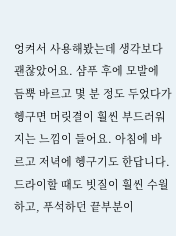엉켜서 사용해봤는데 생각보다 괜찮았어요. 샴푸 후에 모발에 듬뿍 바르고 몇 분 정도 두었다가 헹구면 머릿결이 훨씬 부드러워지는 느낌이 들어요. 아침에 바르고 저녁에 헹구기도 한답니다. 드라이할 때도 빗질이 훨씬 수월하고, 푸석하던 끝부분이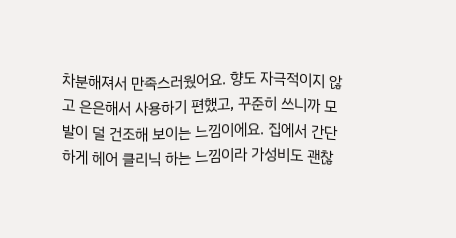차분해져서 만족스러웠어요. 향도 자극적이지 않고 은은해서 사용하기 편했고, 꾸준히 쓰니까 모발이 덜 건조해 보이는 느낌이에요. 집에서 간단하게 헤어 클리닉 하는 느낌이라 가성비도 괜찮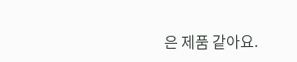은 제품 같아요.